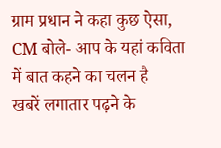ग्राम प्रधान ने कहा कुछ ऐसा, CM बोले- आप के यहां कविता में बात कहने का चलन है
खबरें लगातार पढ़ने के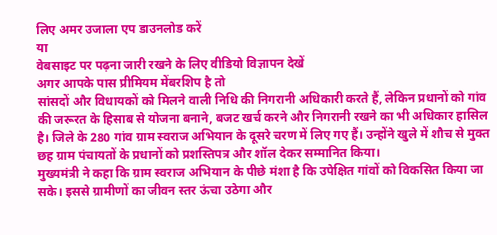लिए अमर उजाला एप डाउनलोड करें
या
वेबसाइट पर पढ़ना जारी रखने के लिए वीडियो विज्ञापन देखें
अगर आपके पास प्रीमियम मेंबरशिप है तो
सांसदों और विधायकों को मिलने वाली निधि की निगरानी अधिकारी करते हैं, लेकिन प्रधानों को गांव की जरूरत के हिसाब से योजना बनाने, बजट खर्च करने और निगरानी रखने का भी अधिकार हासिल है। जिले के 280 गांव ग्राम स्वराज अभियान के दूसरे चरण में लिए गए हैं। उन्होंने खुले में शौच से मुक्त छह ग्राम पंचायतों के प्रधानों को प्रशस्तिपत्र और शॉल देकर सम्मानित किया।
मुख्यमंत्री ने कहा कि ग्राम स्वराज अभियान के पीछे मंशा है कि उपेक्षित गांवों को विकसित किया जा सके। इससे ग्रामीणों का जीवन स्तर ऊंचा उठेगा और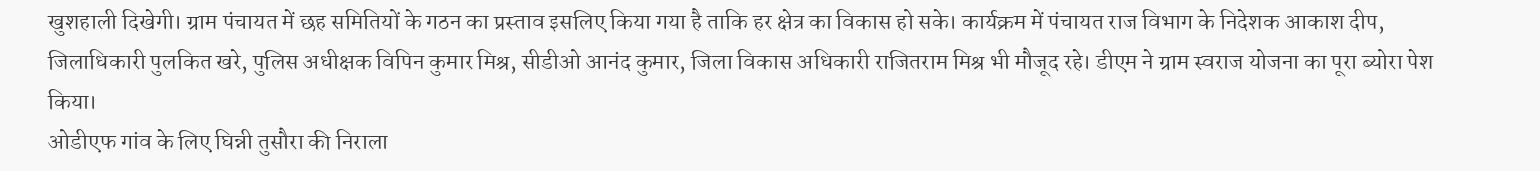खुशहाली दिखेगी। ग्राम पंचायत में छह समितियों के गठन का प्रस्ताव इसलिए किया गया है ताकि हर क्षेत्र का विकास हो सके। कार्यक्रम में पंचायत राज विभाग के निदेशक आकाश दीप, जिलाधिकारी पुलकित खरे, पुलिस अधीक्षक विपिन कुमार मिश्र, सीडीओ आनंद कुमार, जिला विकास अधिकारी राजितराम मिश्र भी मौजूद रहे। डीएम ने ग्राम स्वराज योजना का पूरा ब्योरा पेश किया।
ओडीएफ गांव के लिए घिन्नी तुसौरा की निराला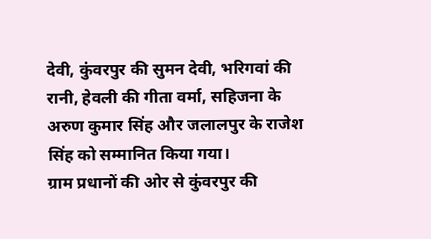देवी, कुंवरपुर की सुमन देवी, भरिगवां की रानी, हेवली की गीता वर्मा, सहिजना के अरुण कुमार सिंह और जलालपुर के राजेश सिंह को सम्मानित किया गया।
ग्राम प्रधानों की ओर से कुंवरपुर की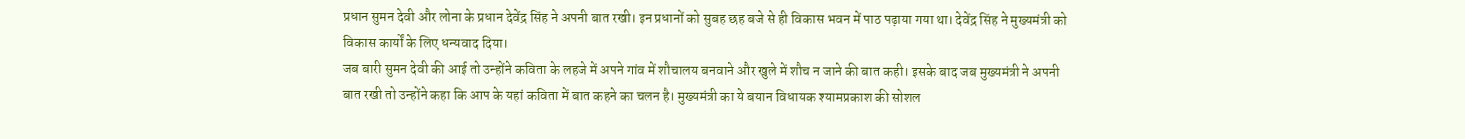प्रधान सुमन देवी और लोना के प्रधान देवेंद्र सिंह ने अपनी बात रखी। इन प्रधानों को सुबह छह बजे से ही विकास भवन में पाठ पढ़ाया गया था। देवेंद्र सिंह ने मुख्यमंत्री को विकास कार्यों के लिए धन्यवाद दिया।
जब बारी सुमन देवी की आई तो उन्होंने कविता के लहजे में अपने गांव में शौचालय बनवाने और खुले में शौच न जाने की बात कही। इसके बाद जब मुख्यमंत्री ने अपनी बात रखी तो उन्होंने कहा कि आप के यहां कविता में बात कहने का चलन है। मुख्यमंत्री का ये बयान विधायक श्यामप्रकाश की सोशल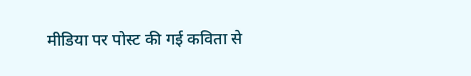मीडिया पर पोस्ट की गई कविता से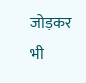जोड़कर भी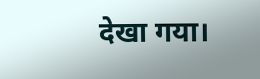देखा गया।